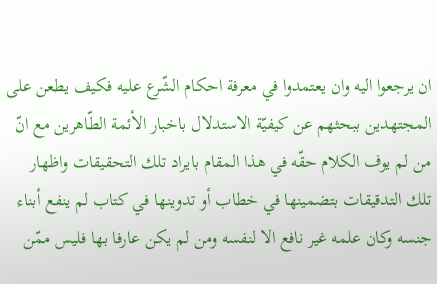ان يرجعوا اليه وان يعتمدوا في معرفة احكام الشّرع عليه فكيف يطعن على المجتهدين ببحثهم عن كيفيّة الاستدلال باخبار الأئمة الطّاهرين مع انّ من لم يوف الكلام حقّه في هذا المقام بايراد تلك التحقيقات واظهار تلك التدقيقات بتضمينها في خطاب أو تدوينها في كتاب لم ينفع أبناء جنسه وكان علمه غير نافع الا لنفسه ومن لم يكن عارفا بها فليس ممّن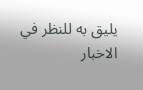يليق به للنظر في الاخبار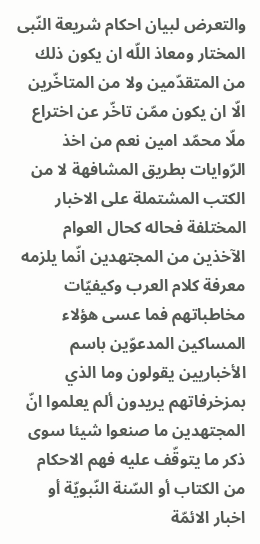والتعرض لبيان احكام شريعة النّبى المختار ومعاذ اللّه ان يكون ذلك من المتقدّمين ولا من المتاخّرين الّا ان يكون ممّن تاخّر عن اختراع ملّا محمّد امين نعم من اخذ الرّوايات بطريق المشافهة لا من الكتب المشتملة على الاخبار المختلفة فحاله كحال العوام الآخذين من المجتهدين انّما يلزمه معرفة كلام العرب وكيفيّات مخاطباتهم فما عسى هؤلاء المساكين المدعوّين باسم الأخباريين يقولون وما الذي بمزخرفاتهم يريدون ألم يعلموا انّ المجتهدين ما صنعوا شيئا سوى ذكر ما يتوقّف عليه فهم الاحكام من الكتاب أو السّنة النّبويّة أو اخبار الائمّة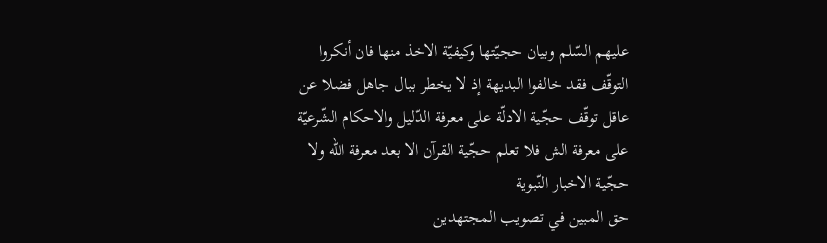عليهم السّلم وبيان حجيّتها وكيفيّة الاخذ منها فان أنكروا التوقّف فقد خالفوا البديهة إذ لا يخطر ببال جاهل فضلا عن عاقل توقّف حجّية الادلّة على معرفة الدّليل والاحكام الشّرعيّة على معرفة الش فلا تعلم حجّية القرآن الا بعد معرفة اللّه ولا حجّية الاخبار النّبوية
حق المبين في تصويب المجتهدين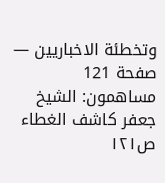وتخطئة الاخباريين — صفحة 121
مساهمون: الشيخ جعفر كاشف الغطاء
ص١٢١